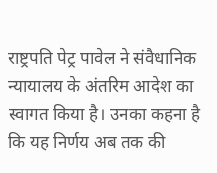राष्ट्रपति पेट्र पावेल ने संवैधानिक न्यायालय के अंतरिम आदेश का स्वागत किया है। उनका कहना है कि यह निर्णय अब तक की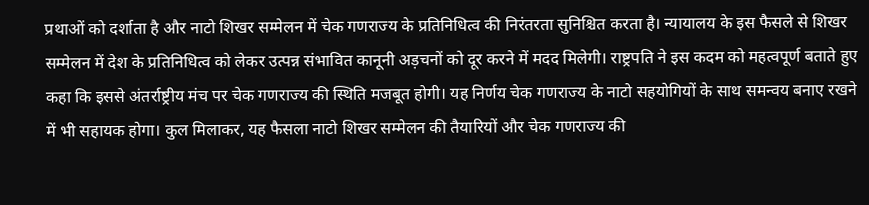प्रथाओं को दर्शाता है और नाटो शिखर सम्मेलन में चेक गणराज्य के प्रतिनिधित्व की निरंतरता सुनिश्चित करता है। न्यायालय के इस फैसले से शिखर सम्मेलन में देश के प्रतिनिधित्व को लेकर उत्पन्न संभावित कानूनी अड़चनों को दूर करने में मदद मिलेगी। राष्ट्रपति ने इस कदम को महत्वपूर्ण बताते हुए कहा कि इससे अंतर्राष्ट्रीय मंच पर चेक गणराज्य की स्थिति मजबूत होगी। यह निर्णय चेक गणराज्य के नाटो सहयोगियों के साथ समन्वय बनाए रखने में भी सहायक होगा। कुल मिलाकर, यह फैसला नाटो शिखर सम्मेलन की तैयारियों और चेक गणराज्य की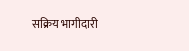सक्रिय भागीदारी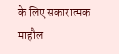के लिए सकारात्मक माहौल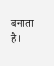बनाता है।